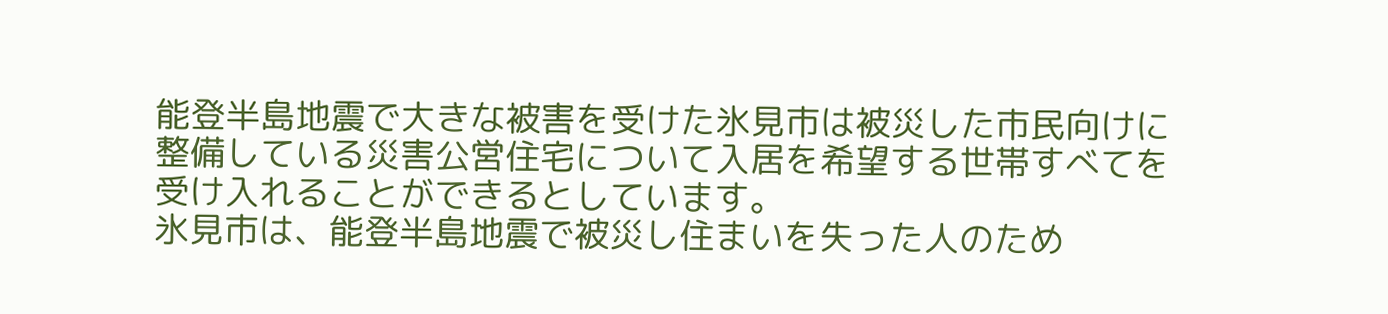能登半島地震で大きな被害を受けた氷見市は被災した市民向けに整備している災害公営住宅について入居を希望する世帯すべてを受け入れることができるとしています。
氷見市は、能登半島地震で被災し住まいを失った人のため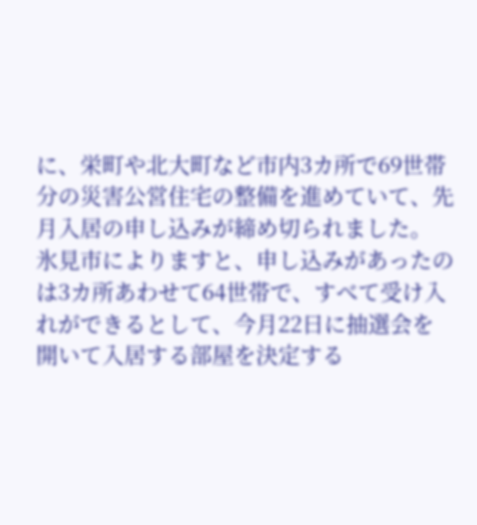に、栄町や北大町など市内3カ所で69世帯分の災害公営住宅の整備を進めていて、先月入居の申し込みが締め切られました。
氷見市によりますと、申し込みがあったのは3カ所あわせて64世帯で、すべて受け入れができるとして、今月22日に抽選会を開いて入居する部屋を決定する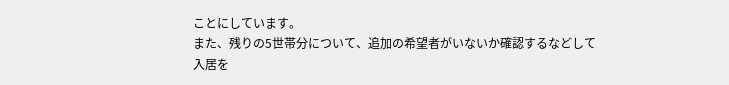ことにしています。
また、残りの5世帯分について、追加の希望者がいないか確認するなどして入居を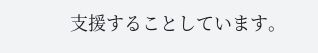支援することしています。